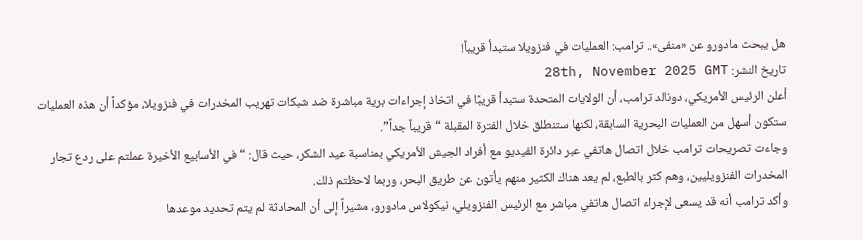هل يبحث مادورو عن «منفى».. ترامب: العمليات في فنزويلا ستبدأ قريباً!
تاريخ النشر: 28th, November 2025 GMT
أعلن الرئيس الأمريكي، دونالد ترامب، أن الولايات المتحدة ستبدأ قريبًا في اتخاذ إجراءات برية مباشرة ضد شبكات تهريب المخدرات في فنزويلا، مؤكداً أن هذه العمليات ستكون أسهل من العمليات البحرية السابقة، لكنها ستنطلق خلال الفترة المقبلة “قريباً جداً”.
وجاءت تصريحات ترامب خلال اتصال هاتفي عبر دائرة الفيديو مع أفراد الجيش الأمريكي بمناسبة عيد الشكر، حيث قال: “في الأسابيع الأخيرة عملتم على ردع تجار المخدرات الفنزويليين، وهم كثر بالطبع، لم يعد هناك الكثير منهم يأتون عن طريق البحر، وربما لاحظتم ذلك.
وأكد ترامب أنه قد يسعى لإجراء اتصال هاتفي مباشر مع الرئيس الفنزويلي، نيكولاس مادورو، مشيراً إلى أن المحادثة لم يتم تحديد موعدها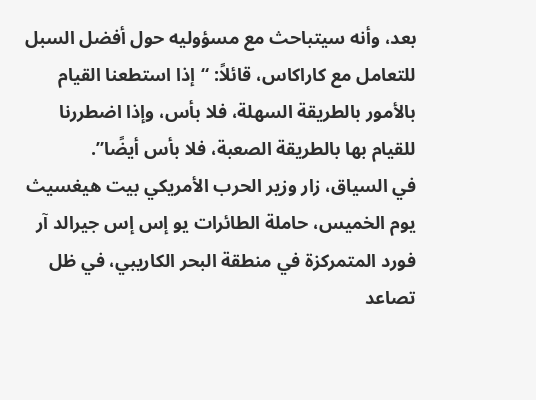بعد، وأنه سيتباحث مع مسؤوليه حول أفضل السبل للتعامل مع كاراكاس، قائلاً: “إذا استطعنا القيام بالأمور بالطريقة السهلة، فلا بأس، وإذا اضطررنا للقيام بها بالطريقة الصعبة، فلا بأس أيضًا”.
في السياق، زار وزير الحرب الأمريكي بيت هيغسيث يوم الخميس، حاملة الطائرات يو إس إس جيرالد آر فورد المتمركزة في منطقة البحر الكاريبي، في ظل تصاعد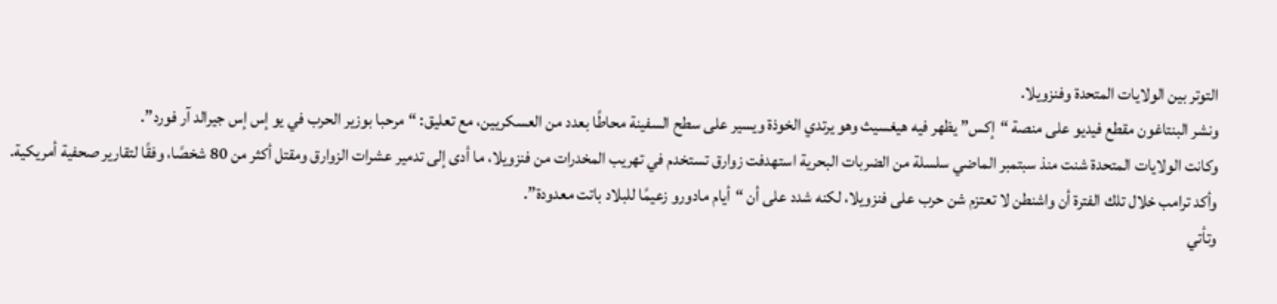التوتر بين الولايات المتحدة وفنزويلا.
ونشر البنتاغون مقطع فيديو على منصة “إكس” يظهر فيه هيغسيث وهو يرتدي الخوذة ويسير على سطح السفينة محاطًا بعدد من العسكريين، مع تعليق: “مرحبا بوزير الحرب في يو إس إس جيرالد آر فورد”.
وكانت الولايات المتحدة شنت منذ سبتمبر الماضي سلسلة من الضربات البحرية استهدفت زوارق تستخدم في تهريب المخدرات من فنزويلا، ما أدى إلى تدمير عشرات الزوارق ومقتل أكثر من 80 شخصًا، وفقًا لتقارير صحفية أمريكية.
وأكد ترامب خلال تلك الفترة أن واشنطن لا تعتزم شن حرب على فنزويلا، لكنه شدد على أن “أيام مادورو زعيمًا للبلاد باتت معدودة”.
وتأتي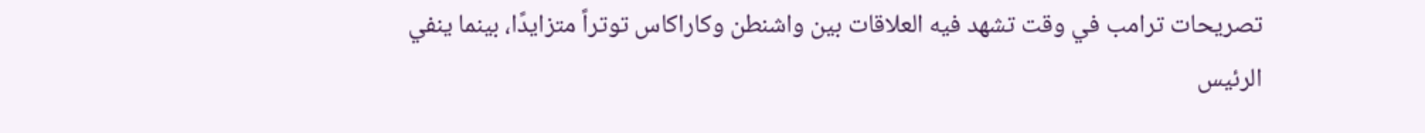تصريحات ترامب في وقت تشهد فيه العلاقات بين واشنطن وكاراكاس توتراً متزايدًا، بينما ينفي الرئيس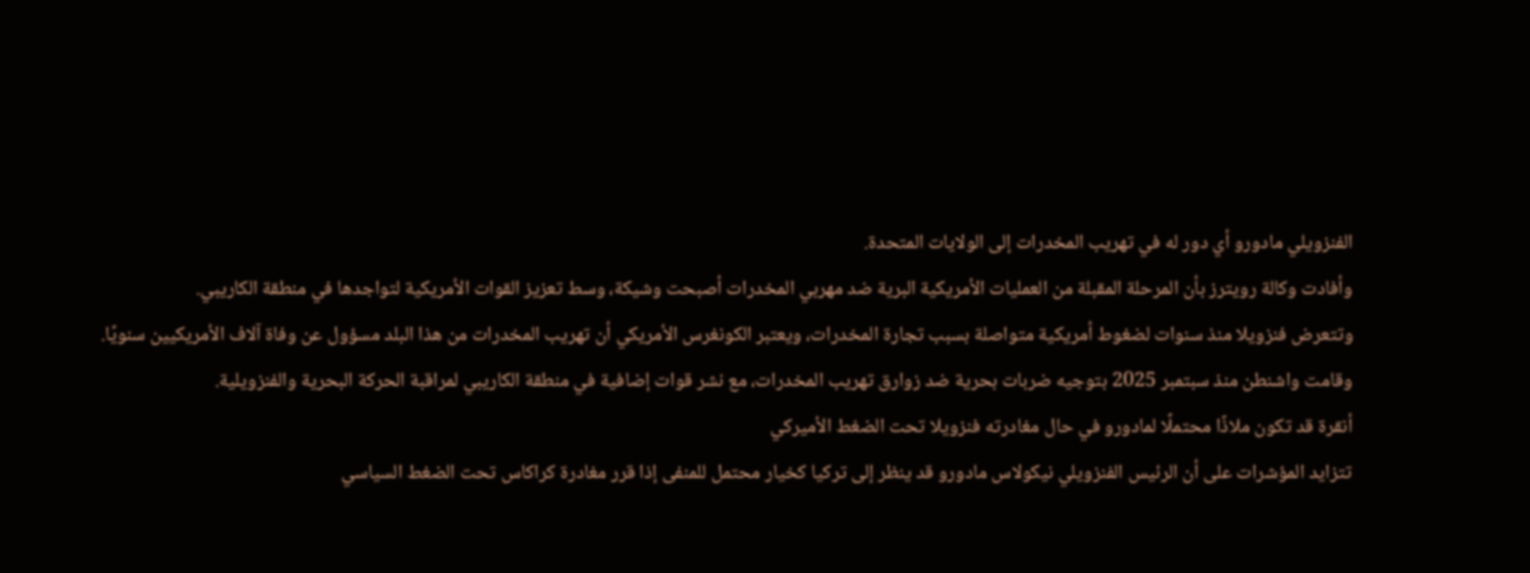الفنزويلي مادورو أي دور له في تهريب المخدرات إلى الولايات المتحدة.
وأفادت وكالة رويترز بأن المرحلة المقبلة من العمليات الأمريكية البرية ضد مهربي المخدرات أصبحت وشيكة، وسط تعزيز القوات الأمريكية لتواجدها في منطقة الكاريبي.
وتتعرض فنزويلا منذ سنوات لضغوط أمريكية متواصلة بسبب تجارة المخدرات، ويعتبر الكونغرس الأمريكي أن تهريب المخدرات من هذا البلد مسؤول عن وفاة آلاف الأمريكيين سنويًا.
وقامت واشنطن منذ سبتمبر 2025 بتوجيه ضربات بحرية ضد زوارق تهريب المخدرات، مع نشر قوات إضافية في منطقة الكاريبي لمراقبة الحركة البحرية والفنزويلية.
أنقرة قد تكون ملاذًا محتملًا لمادورو في حال مغادرته فنزويلا تحت الضغط الأميركي
تتزايد المؤشرات على أن الرئيس الفنزويلي نيكولاس مادورو قد ينظر إلى تركيا كخيار محتمل للمنفى إذا قرر مغادرة كراكاس تحت الضغط السياسي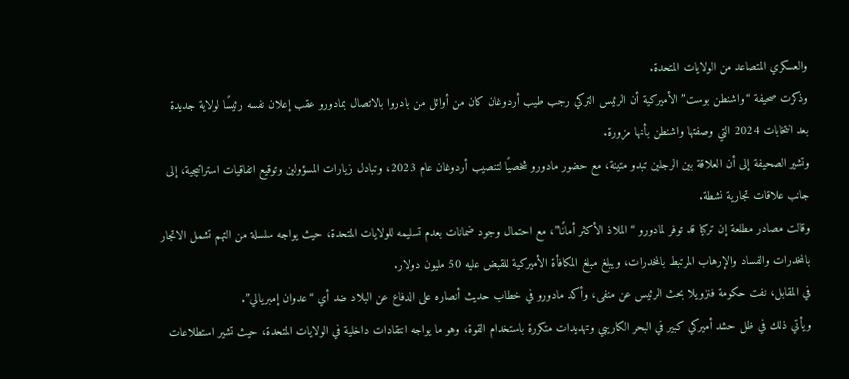والعسكري المتصاعد من الولايات المتحدة.
وذكرت صحيفة “واشنطن بوست” الأميركية أن الرئيس التركي رجب طيب أردوغان كان من أوائل من بادروا بالاتصال بمادورو عقب إعلان نفسه رئيسًا لولاية جديدة بعد انتخابات 2024 التي وصفتها واشنطن بأنها مزورة.
وتشير الصحيفة إلى أن العلاقة بين الرجلين تبدو متينة، مع حضور مادورو شخصيًا لتنصيب أردوغان عام 2023، وتبادل زيارات المسؤولين وتوقيع اتفاقيات استراتيجية، إلى جانب علاقات تجارية نشطة.
وقالت مصادر مطلعة إن تركيا قد توفر لمادورو “الملاذ الأكثر أمانًا”، مع احتمال وجود ضمانات بعدم تسليمه للولايات المتحدة، حيث يواجه سلسلة من التهم تشمل الاتجار بالمخدرات والفساد والإرهاب المرتبط بالمخدرات، ويبلغ مبلغ المكافأة الأميركية للقبض عليه 50 مليون دولار.
في المقابل، نفت حكومة فنزويلا بحث الرئيس عن منفى، وأكد مادورو في خطاب حديث أنصاره على الدفاع عن البلاد ضد أي “عدوان إمبريالي”.
ويأتي ذلك في ظل حشد أميركي كبير في البحر الكاريبي وتهديدات متكررة باستخدام القوة، وهو ما يواجه انتقادات داخلية في الولايات المتحدة، حيث تشير استطلاعات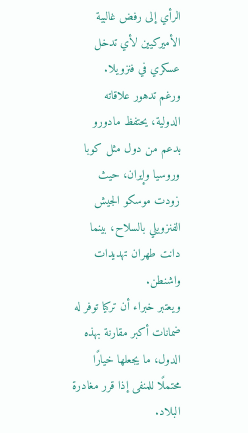الرأي إلى رفض غالبية الأميركيين لأي تدخل عسكري في فنزويلا.
ورغم تدهور علاقاته الدولية، يحتفظ مادورو بدعم من دول مثل كوبا وروسيا وإيران، حيث زودت موسكو الجيش الفنزويلي بالسلاح، بينما دانت طهران تهديدات واشنطن.
ويعتبر خبراء أن تركيا توفر له ضمانات أكبر مقارنة بهذه الدول، ما يجعلها خيارًا محتملًا للمنفى إذا قرر مغادرة البلاد.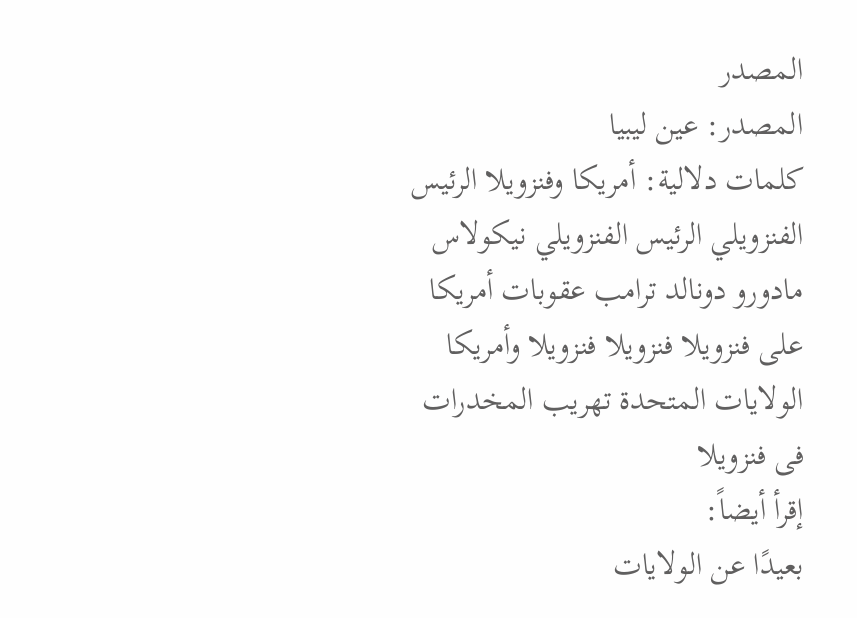المصدر
المصدر: عين ليبيا
كلمات دلالية: أمريكا وفنزويلا الرئيس الفنزويلي الرئيس الفنزويلي نيكولاس مادورو دونالد ترامب عقوبات أمريكا على فنزويلا فنزويلا فنزويلا وأمريكا الولایات المتحدة تهریب المخدرات فی فنزویلا
إقرأ أيضاً:
بعيدًا عن الولايات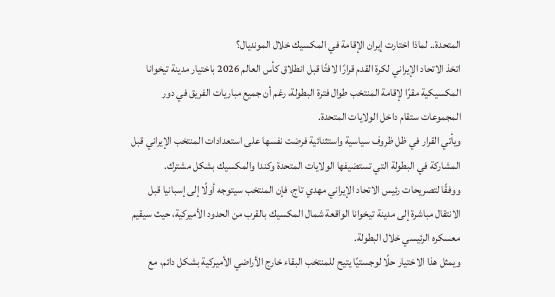المتحدة.. لماذا اختارت إيران الإقامة في المكسيك خلال المونديال؟
اتخذ الاتحاد الإيراني لكرة القدم قرارًا لافتًا قبل انطلاق كأس العالم 2026 باختيار مدينة تيخوانا المكسيكية مقرًا لإقامة المنتخب طوال فترة البطولة، رغم أن جميع مباريات الفريق في دور المجموعات ستقام داخل الولايات المتحدة.
ويأتي القرار في ظل ظروف سياسية واستثنائية فرضت نفسها على استعدادات المنتخب الإيراني قبل المشاركة في البطولة التي تستضيفها الولايات المتحدة وكندا والمكسيك بشكل مشترك.
ووفقًا لتصريحات رئيس الاتحاد الإيراني مهدي تاج، فإن المنتخب سيتوجه أولًا إلى إسبانيا قبل الانتقال مباشرة إلى مدينة تيخوانا الواقعة شمال المكسيك بالقرب من الحدود الأميركية، حيث سيقيم معسكره الرئيسي خلال البطولة.
ويمثل هذا الاختيار حلًا لوجستيًا يتيح للمنتخب البقاء خارج الأراضي الأميركية بشكل دائم، مع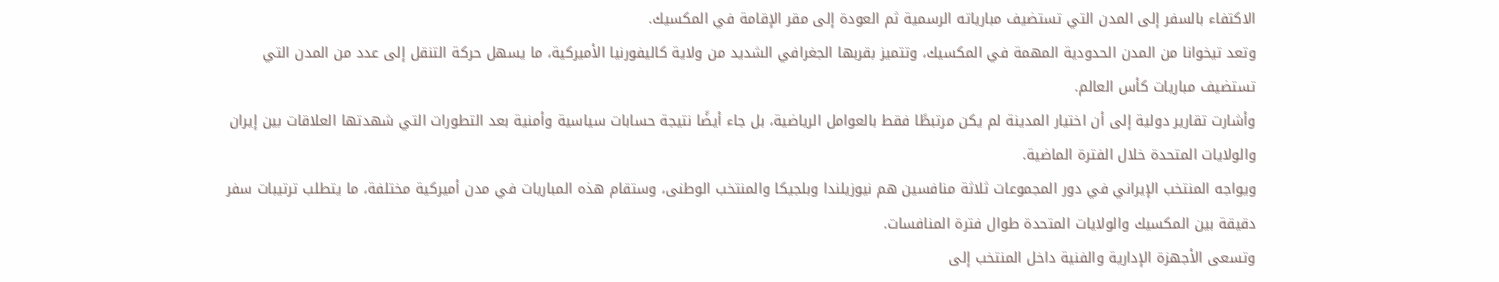الاكتفاء بالسفر إلى المدن التي تستضيف مبارياته الرسمية ثم العودة إلى مقر الإقامة في المكسيك.
وتعد تيخوانا من المدن الحدودية المهمة في المكسيك، وتتميز بقربها الجغرافي الشديد من ولاية كاليفورنيا الأميركية، ما يسهل حركة التنقل إلى عدد من المدن التي تستضيف مباريات كأس العالم.
وأشارت تقارير دولية إلى أن اختيار المدينة لم يكن مرتبطًا فقط بالعوامل الرياضية، بل جاء أيضًا نتيجة حسابات سياسية وأمنية بعد التطورات التي شهدتها العلاقات بين إيران والولايات المتحدة خلال الفترة الماضية.
ويواجه المنتخب الإيراني في دور المجموعات ثلاثة منافسين هم نيوزيلندا وبلجيكا والمنتخب الوطنى، وستقام هذه المباريات في مدن أميركية مختلفة، ما يتطلب ترتيبات سفر دقيقة بين المكسيك والولايات المتحدة طوال فترة المنافسات.
وتسعى الأجهزة الإدارية والفنية داخل المنتخب إلى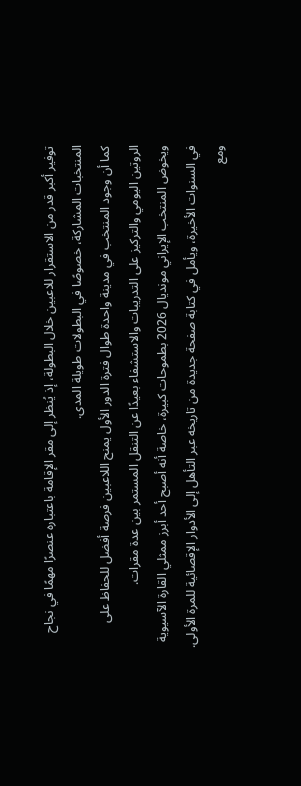توفير أكبر قدر من الاستقرار للاعبين خلال البطولة، إذ يُنظر إلى مقر الإقامة باعتباره عنصرًا مهمًا في نجاح المنتخبات المشاركة، خصوصًا في البطولات طويلة المدى.
كما أن وجود المنتخب في مدينة واحدة طوال فترة الدور الأول يمنح اللاعبين فرصة أفضل للحفاظ على الروتين اليومي والتركيز على التدريبات والاستشفاء بعيدًا عن التنقل المستمر بين عدة مقرات.
ويخوض المنتخب الإيراني مونديال 2026 بطموحات كبيرة، خاصة أنه أصبح أحد أبرز ممثلي القارة الآسيوية في السنوات الأخيرة، ويأمل في كتابة صفحة جديدة من تاريخه عبر التأهل إلى الأدوار الإقصائية للمرة الأولى.
ومع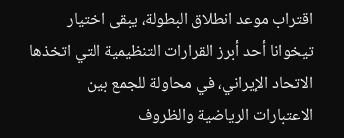اقتراب موعد انطلاق البطولة، يبقى اختيار تيخوانا أحد أبرز القرارات التنظيمية التي اتخذها الاتحاد الإيراني، في محاولة للجمع بين الاعتبارات الرياضية والظروف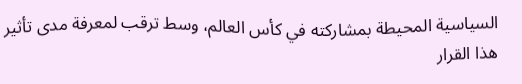السياسية المحيطة بمشاركته في كأس العالم، وسط ترقب لمعرفة مدى تأثير هذا القرار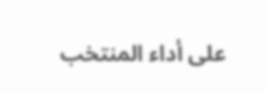على أداء المنتخب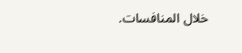خلال المنافسات.